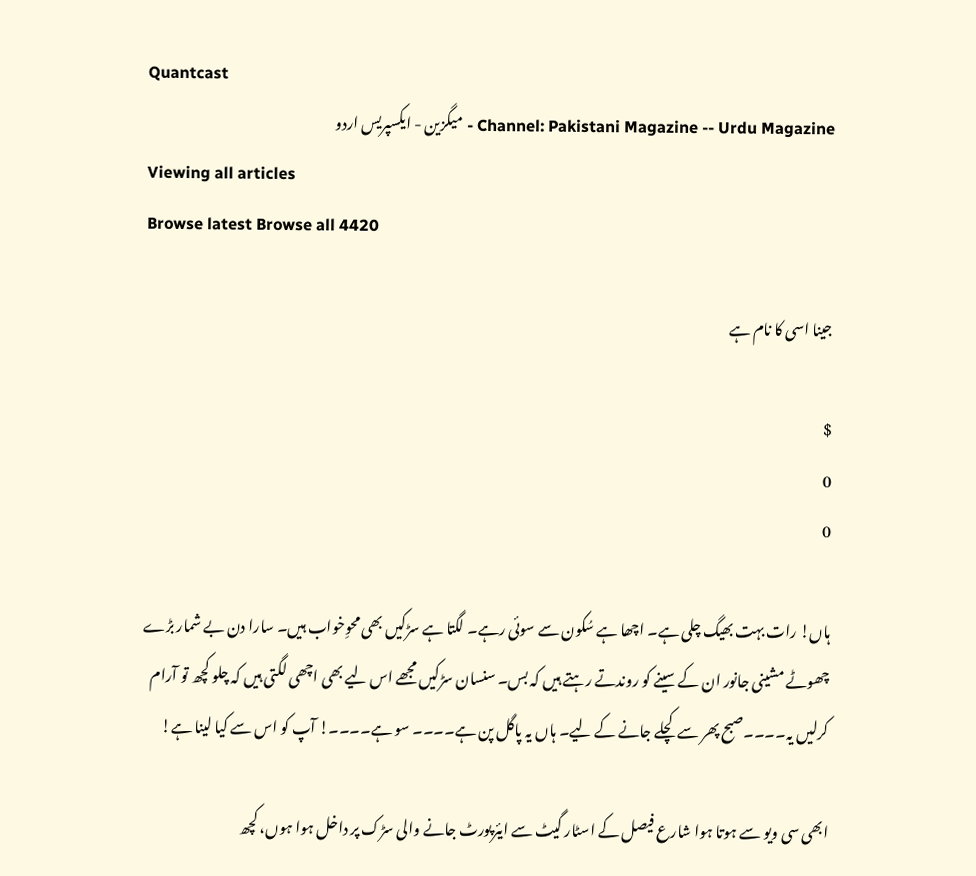Quantcast
Channel: Pakistani Magazine -- Urdu Magazine - میگزین - ایکسپریس اردو
Viewing all articles
Browse latest Browse all 4420

جینا اسی کا نام ہے

$
0
0

ہاں! رات بہت بھیگ چلی ہے۔ اچھا ہے سُکون سے سوئی رہے۔ لگتا ہے سڑکیں بھی محوِخواب ہیں۔ سارا دن بے شمار بڑے چھوٹے مشینی جانور ان کے سینے کو روندتے رہتے ہیں کہ بس۔ سنسان سڑکیں مجھے اس لیے بھی اچھی لگتی ہیں کہ چلو کچھ تو آرام کرلیں یہ۔۔۔۔صبح پھر سے کچلے جانے کے لیے۔ ہاں یہ پاگل پن ہے۔۔۔۔ سو ہے۔۔۔۔! آپ کو اس سے کیا لینا ہے!

ابھی سی ویو سے ہوتا ہوا شارع فیصل کے اسٹار گیٹ سے ایئرپورٹ جانے والی سڑک پر داخل ہوا ہوں، کچھ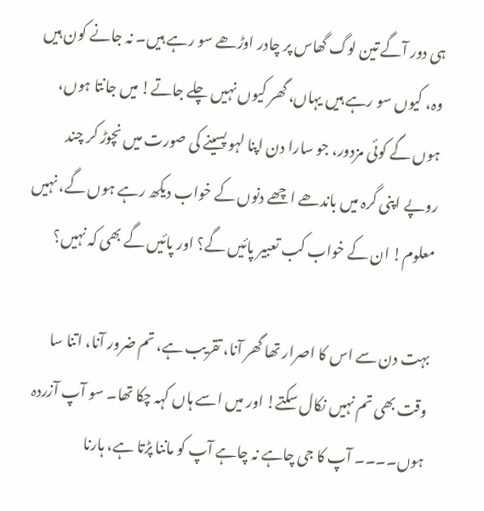ہی دور آگے تین لوگ گھاس پر چادر اوڑھے سو رہے ہیں۔ نہ جانے کون ہیں وہ، کیوں سو رہے ہیں یہاں، گھر کیوں نہیں چلے جاتے! میں جانتا ہوں، ہوں گے کوئی مزدور، جو سارا دن اپنا لہو پسینے کی صورت میں نچوڑ کر چند روپے اپنی گرہ میں باندھے اچھے دنوں کے خواب دیکھ رہے ہوں گے، نہیں معلوم! ان کے خواب کب تعبیر پائیں گے؟ اور پائیں گے بھی کہ نہیں؟

بہت دن سے اس کا اصرار تھا گھر آنا، تقریب ہے، تم ضرور آنا، اتنا سا وقت بھی تم نہیں نکال سکتے! اور میں اسے ہاں کہہ چکا تھا۔ سو آپ آزردہ ہوں۔۔۔۔ آپ کا جی چاہے نہ چاہے آپ کو ماننا پڑتا ہے، ہارنا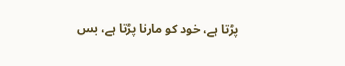پڑتا ہے، خود کو مارنا پڑتا ہے، بس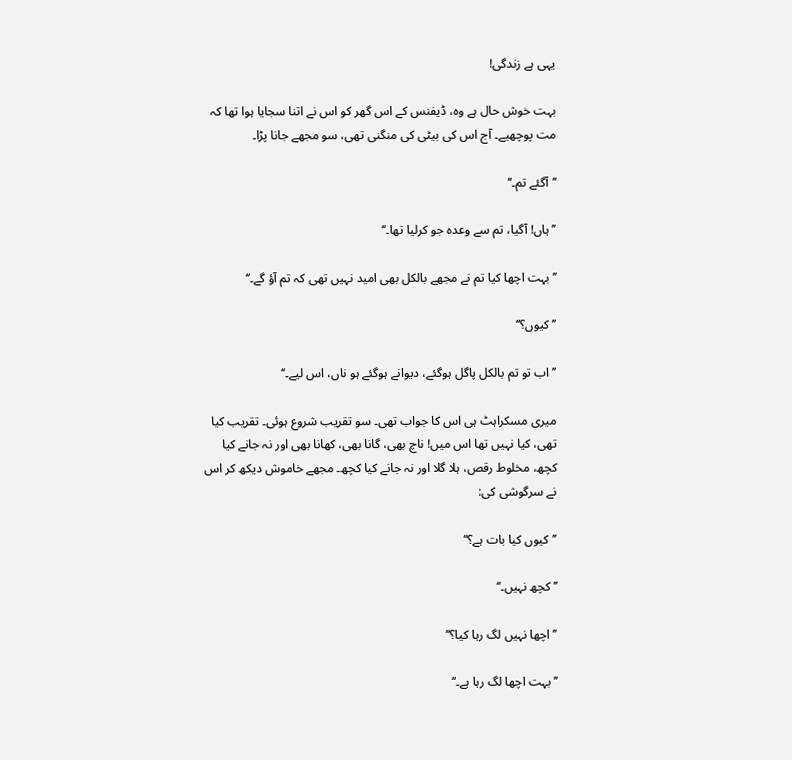یہی ہے زندگی!

بہت خوش حال ہے وہ، ڈیفنس کے اس گھر کو اس نے اتنا سجایا ہوا تھا کہ مت پوچھیے۔ آج اس کی بیٹی کی منگنی تھی، سو مجھے جانا پڑا۔

’’آگئے تم۔‘‘

’’ہاں! آگیا، تم سے وعدہ جو کرلیا تھا۔‘‘

’’بہت اچھا کیا تم نے مجھے بالکل بھی امید نہیں تھی کہ تم آؤ گے۔‘‘

’’کیوں؟‘‘

’’اب تو تم بالکل پاگل ہوگئے، دیوانے ہوگئے ہو ناں، اس لیے۔‘‘

میری مسکراہٹ ہی اس کا جواب تھی۔ سو تقریب شروع ہوئی۔ تقریب کیا تھی، کیا نہیں تھا اس میں! ناچ بھی، گانا بھی، کھانا بھی اور نہ جانے کیا کچھ، مخلوط رقص، ہلا گلا اور نہ جانے کیا کچھ۔ مجھے خاموش دیکھ کر اس نے سرگوشی کی:

’’کیوں کیا بات ہے؟‘‘

’’کچھ نہیں۔‘‘

’’اچھا نہیں لگ رہا کیا؟‘‘

’’بہت اچھا لگ رہا ہے۔‘‘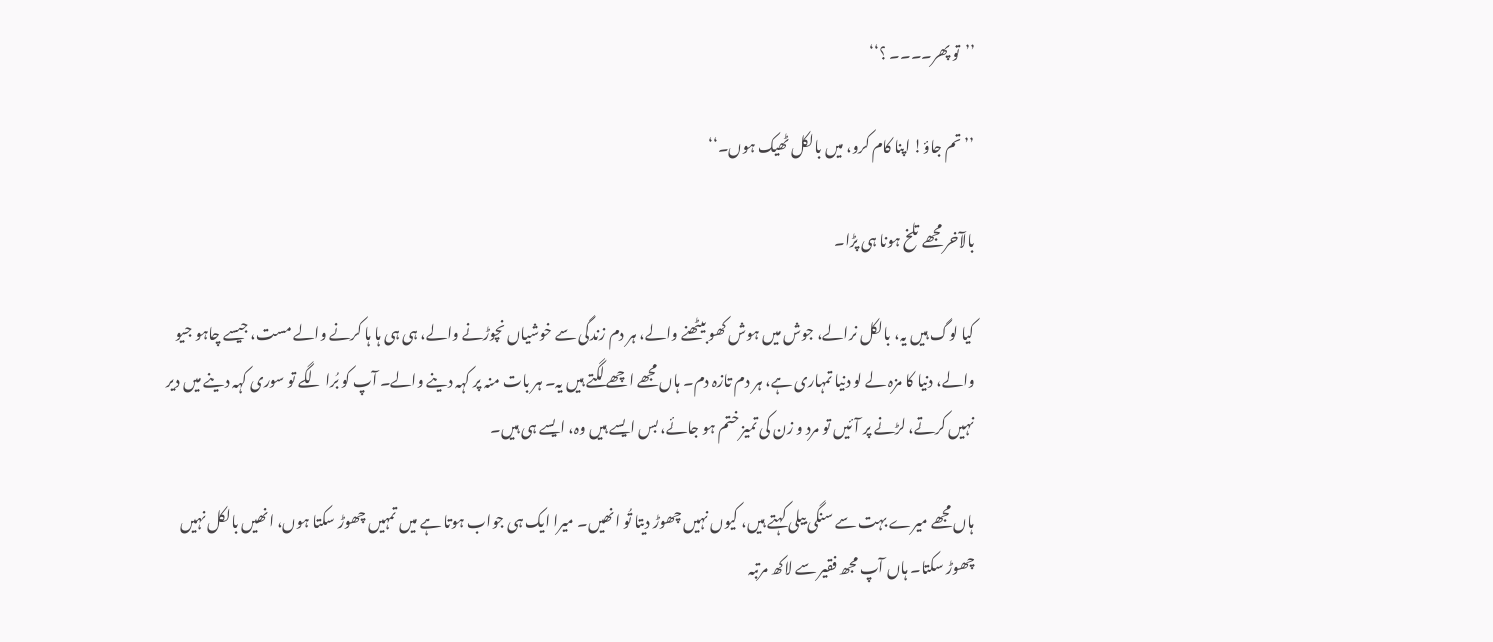’’تو پھر۔۔۔۔ ؟‘‘

’’تم جاؤ! اپنا کام کرو، میں بالکل ٹھیک ہوں۔‘‘

بالآخر مجھے تلخ ہونا ہی پڑا۔

کیا لوگ ہیں یہ، بالکل نرالے، جوش میں ہوش کھو بیٹھنے والے، ہر دم زندگی سے خوشیاں نچوڑنے والے، ہی ہی ہا ہا کرنے والے مست، جیسے چاہو جیو والے، دنیا کا مزہ لے لو دنیا تمہاری ہے، ہر دم تازہ دم۔ ہاں مجھے اچھے لگتے ہیں یہ۔ ہر بات منہ پر کہہ دینے والے۔ آپ کو بُرا لگے تو سوری کہہ دینے میں دیر نہیں کرتے، لڑنے پر آئیں تو مرد و زن کی تمیز ختم ہو جائے، بس ایسے ہیں وہ، ایسے ہی ہیں۔

ہاں مجھے میرے بہت سے سنگی بیلی کہتے ہیں، کیوں نہیں چھوڑ دیتا تُو انھیں۔ میرا ایک ہی جواب ہوتا ہے میں تمہیں چھوڑ سکتا ہوں، انھیں بالکل نہیں چھوڑ سکتا۔ ہاں آپ مجھ فقیر سے لاکھ مرتبہ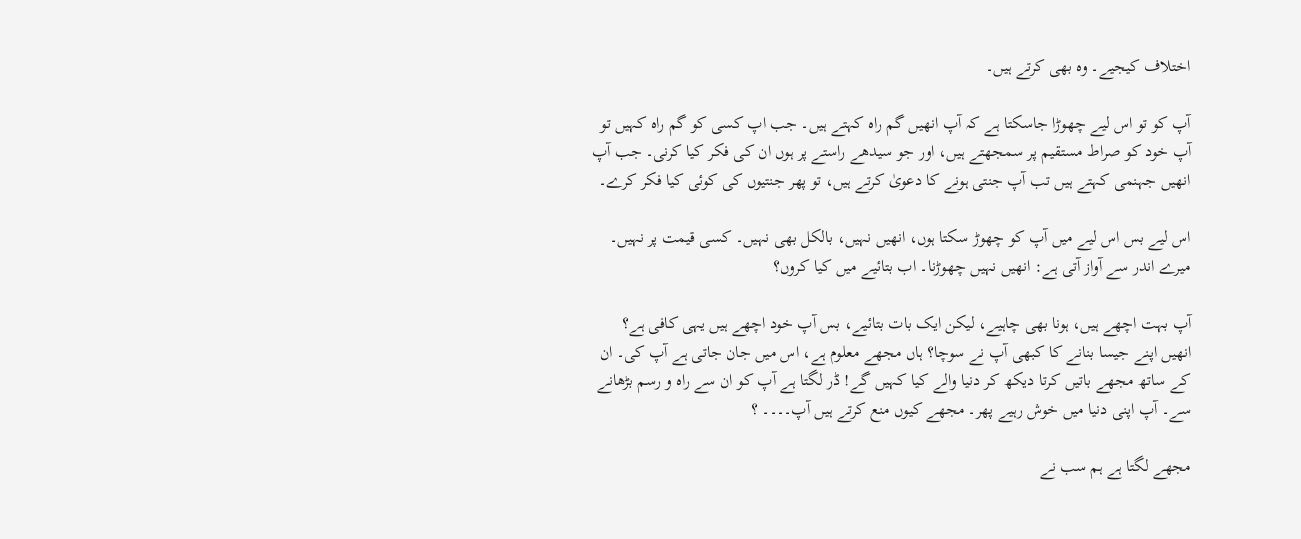اختلاف کیجیے۔ وہ بھی کرتے ہیں۔

آپ کو تو اس لیے چھوڑا جاسکتا ہے کہ آپ انھیں گم راہ کہتے ہیں۔ جب اپ کسی کو گم راہ کہیں تو آپ خود کو صراط مستقیم پر سمجھتے ہیں، اور جو سیدھے راستے پر ہوں ان کی فکر کیا کرنی۔ جب آپ انھیں جہنمی کہتے ہیں تب آپ جنتی ہونے کا دعویٰ کرتے ہیں، تو پھر جنتیوں کی کوئی کیا فکر کرے۔

اس لیے بس اس لیے میں آپ کو چھوڑ سکتا ہوں، انھیں نہیں، بالکل بھی نہیں۔ کسی قیمت پر نہیں۔ میرے اندر سے آواز آتی ہے: انھیں نہیں چھوڑنا۔ اب بتائیے میں کیا کروں؟

آپ بہت اچھے ہیں، ہونا بھی چاہیے، لیکن ایک بات بتائیے، بس آپ خود اچھے ہیں یہی کافی ہے؟ انھیں اپنے جیسا بنانے کا کبھی آپ نے سوچا؟ ہاں مجھے معلوم ہے، اس میں جان جاتی ہے آپ کی۔ ان کے ساتھ مجھے باتیں کرتا دیکھ کر دنیا والے کیا کہیں گے! ڈر لگتا ہے آپ کو ان سے راہ و رسم بڑھانے سے۔ آپ اپنی دنیا میں خوش رہیے پھر۔ مجھے کیوں منع کرتے ہیں آپ۔۔۔۔ ؟

مجھے لگتا ہے ہم سب نے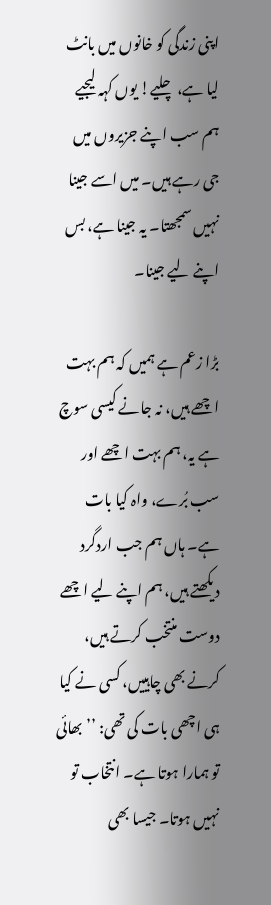اپنی زندگی کو خانوں میں بانٹ لیا ہے، چلیے! یوں کہہ لیجیے ہم سب اپنے جزیروں میں جی رہے ہیں۔ میں اسے جینا نہیں سمجھتا۔ یہ جینا ہے، بس اپنے لیے جینا۔

بڑا زعم ہے ہمیں کہ ہم بہت اچھے ہیں، نہ جانے کیسی سوچ ہے یہ، ہم بہت اچھے اور سب بُرے، واہ کیا بات ہے۔ ہاں ہم جب اردگرد دیکھتے ہیں، ہم اپنے لیے اچھے دوست منتخب کرتے ہیں، کرنے بھی چاہییں، کسی نے کیا ہی اچھی بات کی تھی: ’’بھائی تو ہمارا ہوتا ہے۔ انتخاب تو نہیں ہوتا۔ جیسا بھی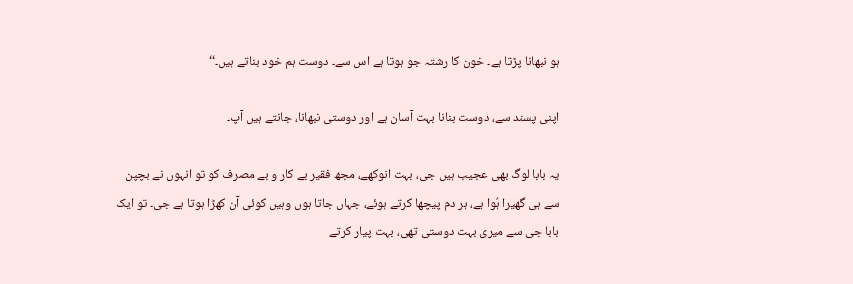ہو نبھانا پڑتا ہے۔ خون کا رشتہ جو ہوتا ہے اس سے۔ دوست ہم خود بناتے ہیں۔‘‘

اپنی پسند سے، دوست بنانا بہت آسان ہے اور دوستی نبھانا، جانتے ہیں آپ۔

یہ بابا لوگ بھی عجیب ہیں جی، بہت انوکھے، مجھ فقیر بے کار و بے مصرف کو تو انہوں نے بچپن سے ہی گھیرا ہُوا ہے، ہر دم پیچھا کرتے ہوئے، جہاں جاتا ہوں وہیں کوئی آن کھڑا ہوتا ہے جی۔ تو ایک بابا جی سے میری بہت دوستی تھی، بہت پیار کرتے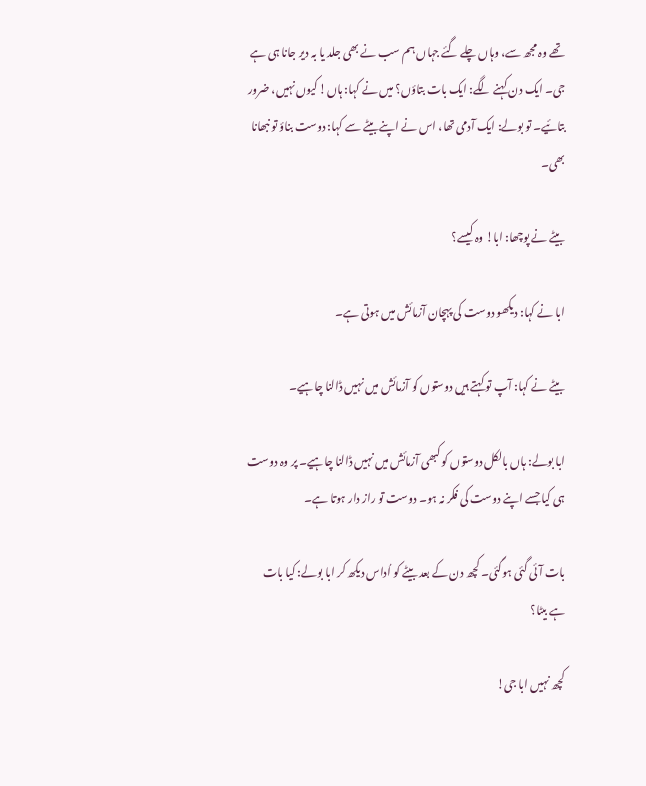تھے وہ مجھ سے، وہاں چلے گئے جہاں ہم سب نے بھی جلد یا بہ دیر جانا ہی ہے جی۔ ایک دن کہنے لگے: ایک بات بتاؤں؟ میں نے کہا: ہاں! کیوں نہیں، ضرور بتائیے۔ تو بولے: ایک آدمی تھا، اس نے اپنے بیٹے سے کہا: دوست بناؤ تو نبھانا بھی۔

بیٹے نے پوچھا: ابا! وہ کیسے؟

ابا نے کہا: دیکھو دوست کی پہچان آزمائش میں ہوتی ہے۔

بیٹے نے کہا: آپ تو کہتے ہیں دوستوں کو آزمائش میں نہیں ڈالنا چاہیے۔

ابا بولے: ہاں بالکل دوستوں کو کبھی آزمائش میں نہیں ڈالنا چاہیے۔ پر وہ دوست ہی کیا جسے اپنے دوست کی فکر نہ ہو۔ دوست تو راز دار ہوتا ہے۔

بات آئی گئی ہوگئی۔ کچھ دن کے بعد بیٹے کو اُداس دیکھ کر ابا بولے: کیا بات ہے بیٹا؟

کچھ نہیں ابا جی!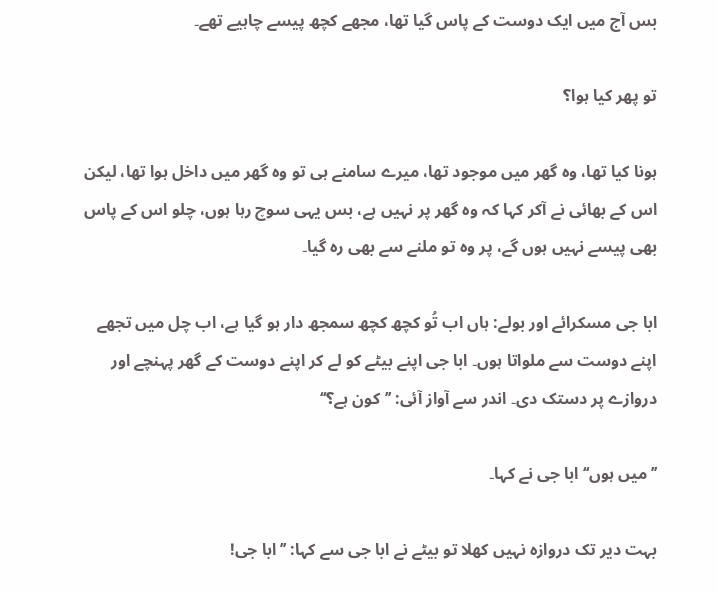بس آج میں ایک دوست کے پاس گیا تھا، مجھے کچھ پیسے چاہیے تھے۔

تو پھر کیا ہوا؟

ہونا کیا تھا، وہ گھر میں موجود تھا، میرے سامنے ہی تو وہ گھر میں داخل ہوا تھا، لیکن اس کے بھائی نے آکر کہا کہ وہ گھر پر نہیں ہے، بس یہی سوچ رہا ہوں، چلو اس کے پاس بھی پیسے نہیں ہوں گے، پر وہ تو ملنے سے بھی رہ گیا۔

ابا جی مسکرائے اور بولے: ہاں اب تُو کچھ کچھ سمجھ دار ہو گیا ہے، اب چل میں تجھے اپنے دوست سے ملواتا ہوں۔ ابا جی اپنے بیٹے کو لے کر اپنے دوست کے گھر پہنچے اور دروازے پر دستک دی۔ اندر سے آواز آئی: ’’کون ہے؟‘‘

’’میں ہوں‘‘ ابا جی نے کہا۔

بہت دیر تک دروازہ نہیں کھلا تو بیٹے نے ابا جی سے کہا: ’’ابا جی!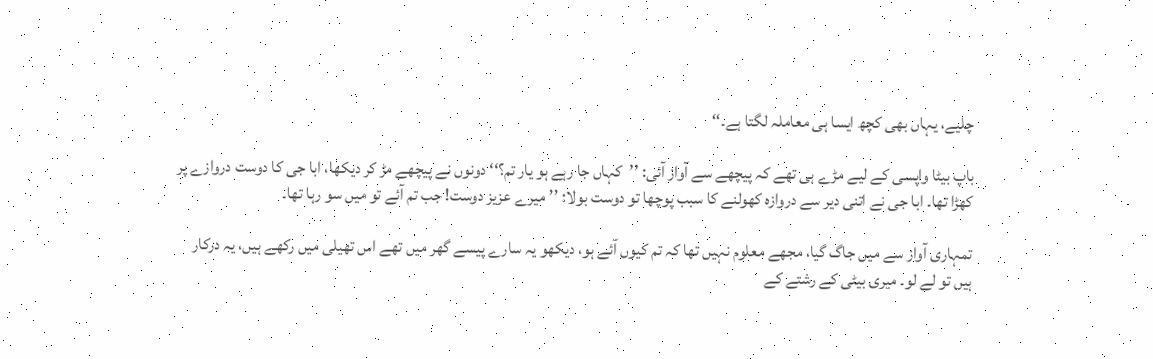چلیے، یہاں بھی کچھ ایسا ہی معاملہ لگتا ہے۔‘‘

باپ بیٹا واپسی کے لیے مڑے ہی تھے کہ پیچھے سے آواز آئی: ’’کہاں جا رہے ہو یار تم؟‘‘ دونوں نے پیچھے مڑ کر دیکھا، ابا جی کا دوست دروازے پر کھڑا تھا۔ ابا جی نے اتنی دیر سے دروازہ کھولنے کا سبب پوچھا تو دوست بولا: ’’میرے عزیز دوست! جب تم آئے تو میں سو رہا تھا۔

تمہاری آواز سے میں جاگ گیا، مجھے معلوم نہیں تھا کہ تم کیوں آئے ہو، دیکھو یہ سارے پیسے گھر میں تھے اس تھیلی میں رکھے ہیں، یہ درکار ہیں تو لے لو۔ میری بیٹی کے رشتے کے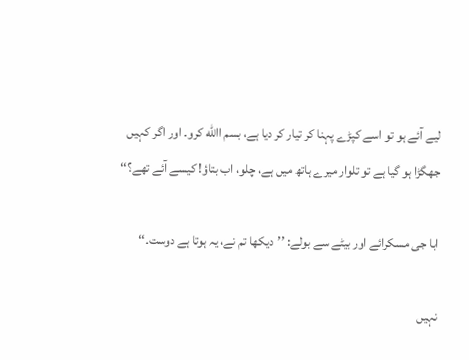لیے آئے ہو تو اسے کپڑے پہنا کر تیار کر دیا ہے، بسم االله کرو۔ اور اگر کہیں جھگڑا ہو گیا ہے تو تلوار میرے ہاتھ میں ہے، چلو، اب بتاؤ! کیسے آئے تھے؟‘‘

ابا جی مسکرائے اور بیٹے سے بولے: ’’دیکھا تم نے، یہ ہوتا ہے دوست۔‘‘

نہیں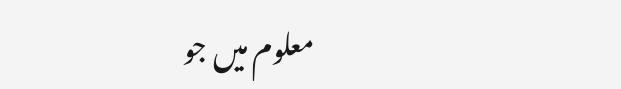معلوم میں جو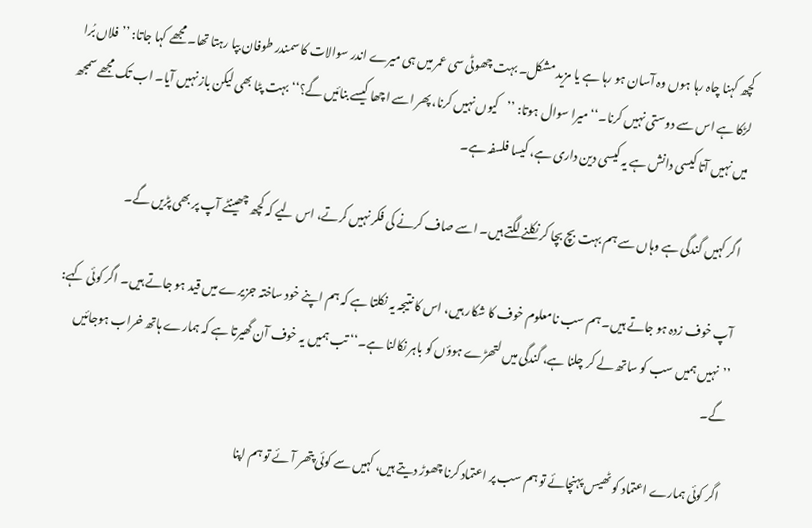کچھ کہنا چاہ رہا ہوں وہ آسان ہو رہا ہے یا مزید مشکل۔ بہت چھوٹی سی عمر میں ہی میرے اندر سوالات کا سمندر طوفان بپا رہتا تھا۔ مجھے کہا جاتا: ’’فلاں بُرا لڑکا ہے اس سے دوستی نہیں کرنا۔‘‘ میرا سوال ہوتا: ’’کیوں نہیں کرنا، پھر اسے اچھا کیسے بنائیں گے؟‘‘ بہت پٹا بھی لیکن باز نہیں آیا۔ اب تک مجھے سمجھ میں نہیں آتا کیسی دانش ہے یہ کیسی دین داری ہے، کیسا فلسفہ ہے۔

اگر کہیں گندگی ہے وہاں سے ہم بہت بچ بچا کر نکلنے لگتے ہیں۔ اسے صاف کرنے کی فکر نہیں کرتے، اس لیے کہ کچھ چھینٹے آپ پر بھی پڑیں گے۔

آپ خوف زدہ ہو جاتے ہیں۔ ہم سب نامعلوم خوف کا شکار ہیں، اس کا نتیجہ یہ نکلتا ہے کہ ہم اپنے خود ساختہ جزیرے میں قید ہو جاتے ہیں۔ اگر کوئی کہے: ’’نہیں ہمیں سب کو ساتھ لے کر چلنا ہے، گندگی میں لتھڑے ہوؤں کو باہر نکالنا ہے۔‘‘ تب ہمیں یہ خوف آن گھیرتا ہے کہ ہمارے ہاتھ خراب ہوجائیں گے۔

اگر کوئی ہمارے اعتماد کو ٹھیس پہنچائے تو ہم سب پر اعتماد کرنا چھوڑ دیتے ہیں، کہیں سے کوئی پتھر آئے تو ہم اپنا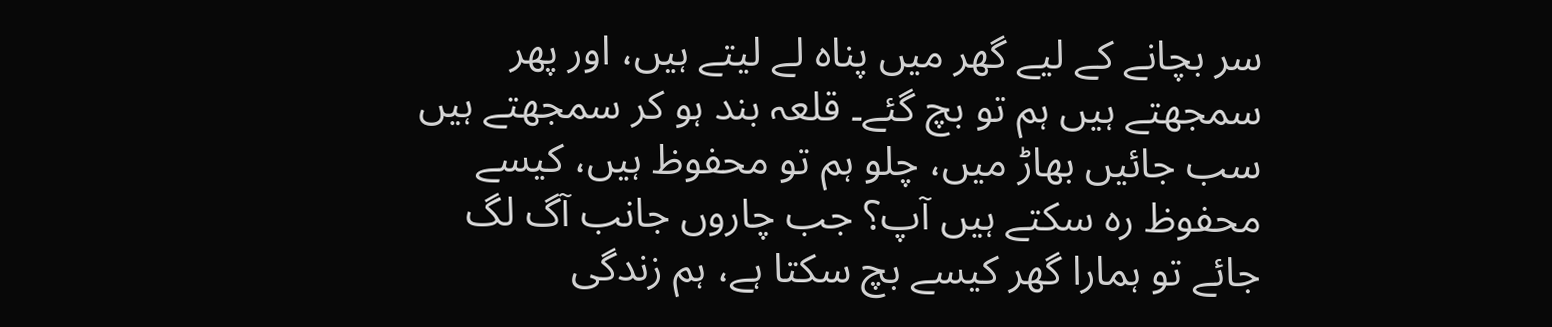سر بچانے کے لیے گھر میں پناہ لے لیتے ہیں، اور پھر سمجھتے ہیں ہم تو بچ گئے۔ قلعہ بند ہو کر سمجھتے ہیں سب جائیں بھاڑ میں، چلو ہم تو محفوظ ہیں، کیسے محفوظ رہ سکتے ہیں آپ؟ جب چاروں جانب آگ لگ جائے تو ہمارا گھر کیسے بچ سکتا ہے، ہم زندگی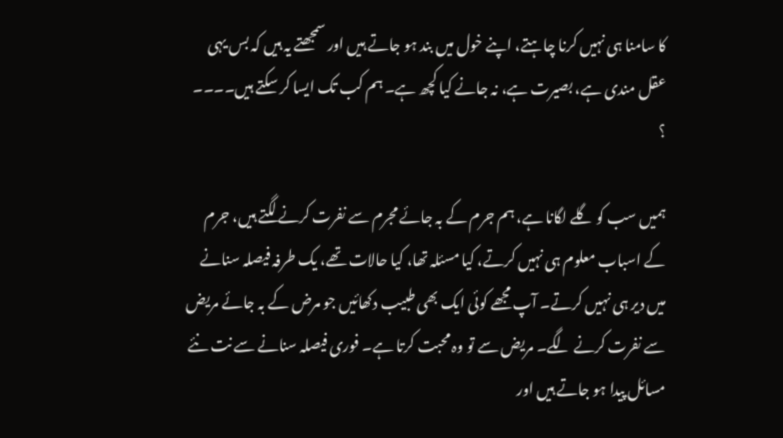کا سامنا ہی نہیں کرنا چاہتے، اپنے خول میں بند ہو جاتے ہیں اور سمجھتے یہ ہیں کہ بس یہی عقل مندی ہے، بصیرت ہے، نہ جانے کیا کچھ ہے۔ ہم کب تک ایسا کر سکتے ہیں۔۔۔۔ ؟

ہمیں سب کو گلے لگانا ہے، ہم جرم کے بہ جائے مجرم سے نفرت کرنے لگتے ہیں، جرم کے اسباب معلوم ہی نہیں کرتے، کیا مسئلہ تھا، کیا حالات تھے، یک طرفہ فیصلہ سنانے میں دیر ہی نہیں کرتے۔ آپ مجھے کوئی ایک بھی طبیب دکھائیں جو مرض کے بہ جائے مریض سے نفرت کرنے لگے۔ مریض سے تو وہ محبت کرتا ہے۔ فوری فیصلہ سنانے سے نت نئے مسائل پیدا ہو جاتے ہیں اور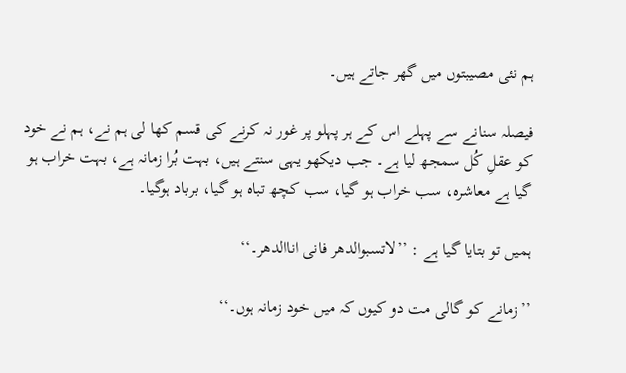ہم نئی مصیبتوں میں گھر جاتے ہیں۔

فیصلہ سنانے سے پہلے اس کے ہر پہلو پر غور نہ کرنے کی قسم کھا لی ہم نے، ہم نے خود کو عقلِ کُل سمجھ لیا ہے۔ جب دیکھو یہی سنتے ہیں، بہت بُرا زمانہ ہے، بہت خراب ہو گیا ہے معاشرہ، سب خراب ہو گیا، سب کچھ تباہ ہو گیا، برباد ہوگیا۔

ہمیں تو بتایا گیا ہے : ’’لاتسبوالدھر فانی اناالدھر۔‘‘

’’زمانے کو گالی مت دو کیوں کہ میں خود زمانہ ہوں۔‘‘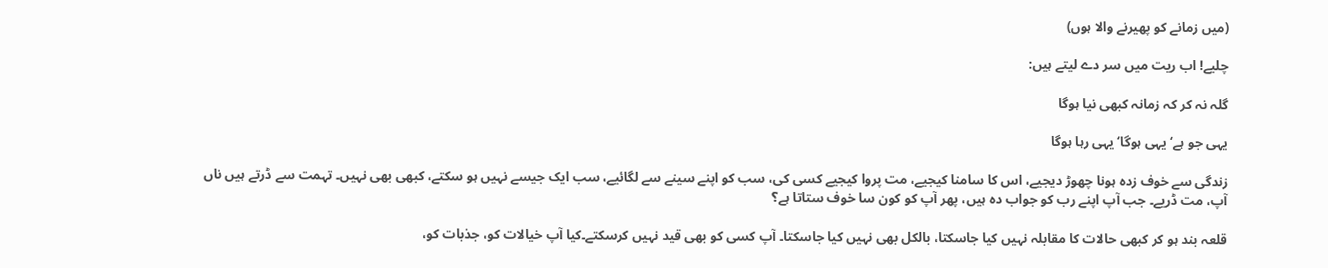(میں زمانے کو پھیرنے والا ہوں)

چلیے! اب ریت میں سر دے لیتے ہیں:

گلہ نہ کر کہ زمانہ کبھی نیا ہوگا

یہی جو ہے‘ یہی ہوگا‘ یہی رہا ہوگا

زندگی سے خوف زدہ ہونا چھوڑ دیجیے، اس کا سامنا کیجیے، مت پروا کیجیے کسی کی، سب کو اپنے سینے سے لگائیے، سب ایک جیسے نہیں ہو سکتے، کبھی بھی نہیں۔ تہمت سے ڈرتے ہیں ناں آپ، مت ڈریے۔ جب آپ اپنے رب کو جواب دہ ہیں، پھر آپ کو کون سا خوف ستاتا ہے؟

قلعہ بند ہو کر کبھی حالات کا مقابلہ نہیں کیا جاسکتا، بالکل بھی نہیں کیا جاسکتا۔ آپ کسی کو بھی قید نہیں کرسکتے۔کیا آپ خیالات کو، جذبات کو،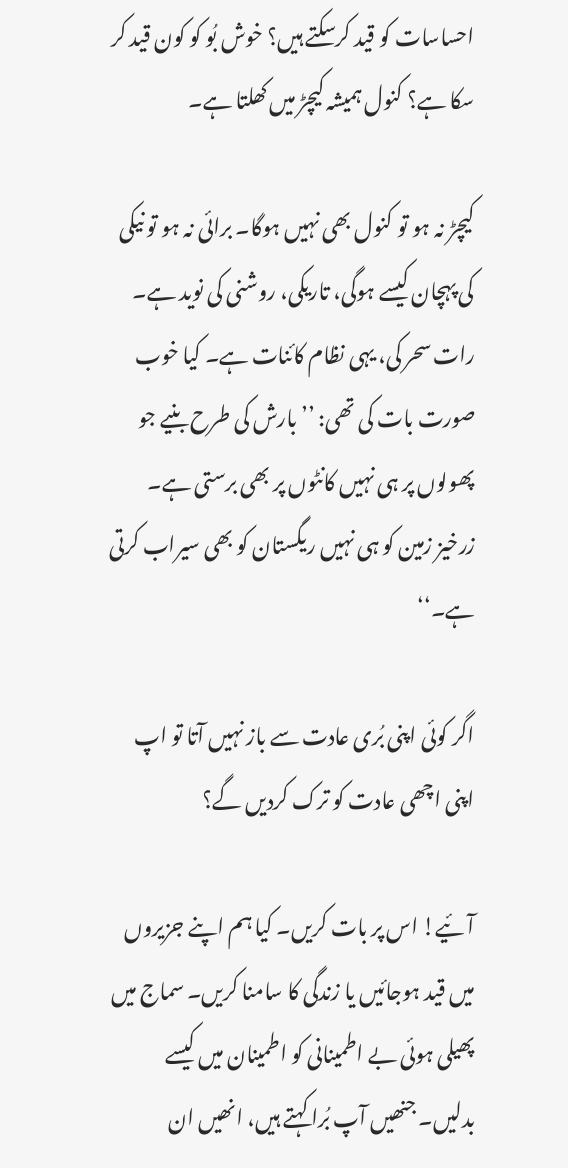احساسات کو قید کرسکتے ہیں؟ خوش بُو کو کون قید کر سکا ہے؟ کنول ہمیشہ کیچڑ میں کھلتا ہے۔

کیچڑ نہ ہو تو کنول بھی نہیں ہوگا۔ برائی نہ ہو تو نیکی کی پہچان کیسے ہوگی، تاریکی، روشنی کی نوید ہے۔ رات سحر کی، یہی نظام کائنات ہے۔ کیا خوب صورت بات کی تھی: ’’بارش کی طرح بنیے جو پھولوں پر ہی نہیں کانٹوں پر بھی برستی ہے۔ زرخیز زمین کو ہی نہیں ریگستان کو بھی سیراب کرتی ہے۔‘‘

اگر کوئی اپنی بُری عادت سے باز نہیں آتا تو اپ اپنی اچھی عادت کو ترک کردیں گے؟

آئیے! اس پر بات کریں۔ کیا ہم اپنے جزیروں میں قید ہوجائیں یا زندگی کا سامنا کریں۔ سماج میں پھیلی ہوئی بے اطمینانی کو اطمینان میں کیسے بدلیں۔ جنھیں آپ بُرا کہتے ہیں، انھیں ان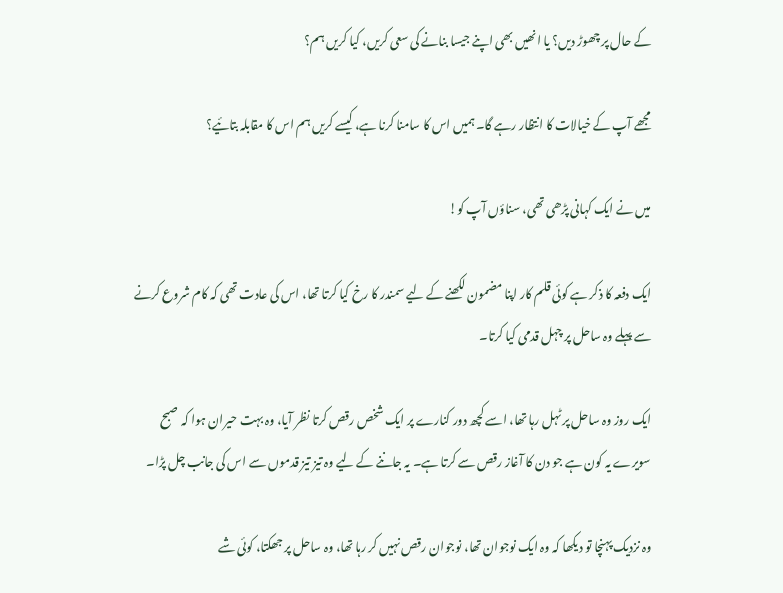کے حال پر چھوڑ دیں؟ یا انھیں بھی اپنے جیسا بنانے کی سعی کریں، کیا کریں ہم؟

مجھے آپ کے خیالات کا انتظار رہے گا۔ ہمیں اس کا سامنا کرنا ہے، کیسے کریں ہم اس کا مقابلہ بتائیے؟

میں نے ایک کہانی پڑھی تھی، سناؤں آپ کو!

ایک دفعہ کا ذکر ہے کوئی قلم کار اپنا مضمون لکھنے کے لیے سمندر کا رخ کیا کرتا تھا، اس کی عادت تھی کہ کام شروع کرنے سے پہلے وہ ساحل پر چہل قدمی کیا کرتا۔

ایک روز وہ ساحل پر ٹہل رہا تھا، اسے کچھ دور کنارے پر ایک شخص رقص کرتا نظر آیا، وہ بہت حیران ہوا کہ صبح سویرے یہ کون ہے جو دن کا آغاز رقص سے کرتا ہے۔ یہ جاننے کے لیے وہ تیز تیز قدموں سے اس کی جانب چل پڑا۔

وہ نزدیک پہنچا تو دیکھا کہ وہ ایک نوجوان تھا، نوجوان رقص نہیں کر رہا تھا، وہ ساحل پر جھکتا، کوئی شے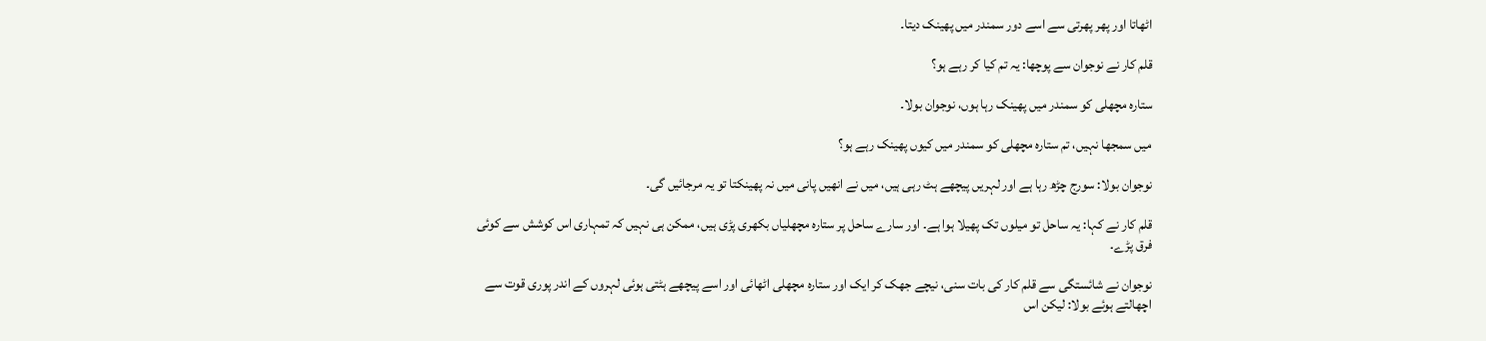اٹھاتا اور پھر پھرتی سے اسے دور سمندر میں پھینک دیتا۔

قلم کار نے نوجوان سے پوچھا: یہ تم کیا کر رہے ہو؟

ستارہ مچھلی کو سمندر میں پھینک رہا ہوں، نوجوان بولا۔

میں سمجھا نہیں، تم ستارہ مچھلی کو سمندر میں کیوں پھینک رہے ہو؟

نوجوان بولا: سورج چڑھ رہا ہے اور لہریں پیچھے ہٹ رہی ہیں، میں نے انھیں پانی میں نہ پھینکتا تو یہ مرجائیں گی۔

قلم کار نے کہا: یہ ساحل تو میلوں تک پھیلا ہوا ہے۔ اور سارے ساحل پر ستارہ مچھلیاں بکھری پڑی ہیں، ممکن ہی نہیں کہ تمہاری اس کوشش سے کوئی فرق پڑے۔

نوجوان نے شائستگی سے قلم کار کی بات سنی، نیچے جھک کر ایک اور ستارہ مچھلی اٹھائی اور اسے پیچھے ہٹتی ہوئی لہروں کے اندر پوری قوت سے اچھالتے ہوئے بولا: لیکن اس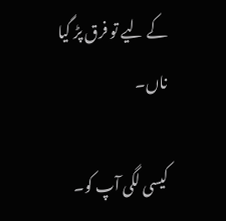کے لیے تو فرق پڑ گیا ناں۔

کیسی لگی آپ کو۔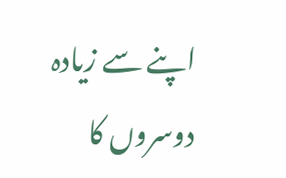اپنے سے زیادہ دوسروں کا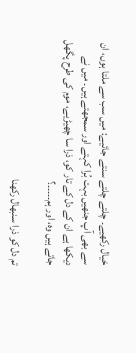خیال رکھیے۔ چلتے چلتے سنتے جائیے: میں سب سے ملتا ہوں، ان سے بھی آپ جنھیں بہت بُرا کہتے اور سمجھتے ہیں۔ میں نے دیکھا ہے ان کے دل کے تار کو، ذرا سا چھیڑیے، موم کی طرح پگھل جاتے ہیں وہ، اور ہم۔۔۔۔۔؟

تم دل کو ذرا سنبھال رکھنا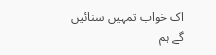اک خواب تمہیں سنائیں گے ہم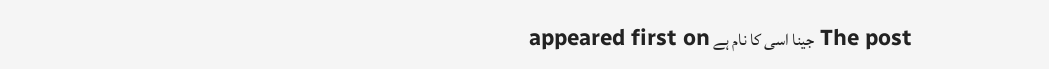The post جینا اسی کا نام ہے appeared first on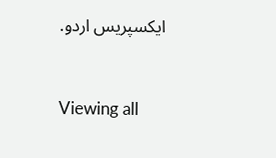ایکسپریس اردو.


Viewing all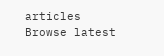articles
Browse latest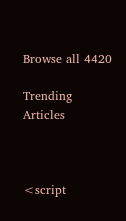Browse all 4420

Trending Articles



<script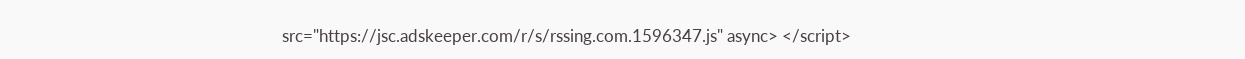src="https://jsc.adskeeper.com/r/s/rssing.com.1596347.js" async> </script>